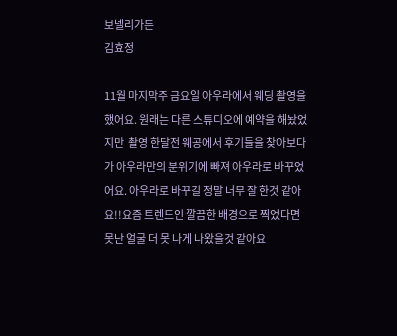보넬리가든
김효정

11월 마지막주 금요일 아우라에서 웨딩 촬영을 했어요. 원래는 다른 스튜디오에 예약을 해놨었지만  촬영 한달전 웨공에서 후기들을 찾아보다가 아우라만의 분위기에 빠져 아우라로 바꾸었어요. 아우라로 바꾸길 정말 너무 잘 한것 같아요!!요즘 트렌드인 깔끔한 배경으로 찍었다면 못난 얼굴 더 못 나게 나왔을것 같아요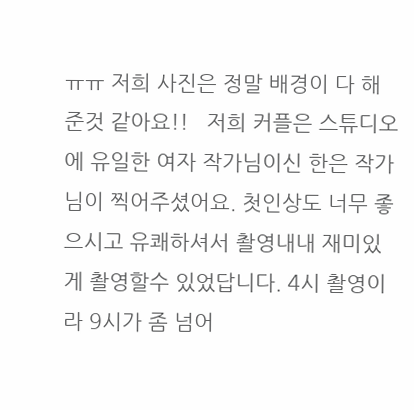ㅠㅠ 저희 사진은 정말 배경이 다 해준것 같아요!!   저희 커플은 스튜디오에 유일한 여자 작가님이신 한은 작가님이 찍어주셨어요. 첫인상도 너무 좋으시고 유쾌하셔서 촬영내내 재미있게 촬영할수 있었답니다. 4시 촬영이라 9시가 좀 넘어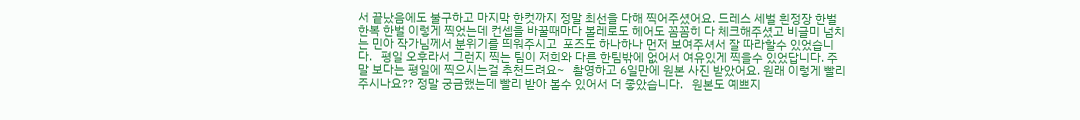서 끝났음에도 불구하고 마지막 한컷까지 정말 최선을 다해 찍어주셨어요. 드레스 세벌 흰정장 한벌 한복 한벌 이렇게 찍었는데 컨셉을 바꿀때마다 볼레로도 헤어도 꼼꼼히 다 체크해주셨고 비글미 넘치는 민아 작가님께서 분위기를 띄워주시고  포즈도 하나하나 먼저 보여주셔서 잘 따라할수 있었습니다.   평일 오후라서 그런지 찍는 팀이 저희와 다른 한팀밖에 없어서 여유있게 찍을수 있었답니다. 주말 보다는 평일에 찍으시는걸 추천드려요~   촬영하고 6일만에 원본 사진 받았어요. 원래 이렇게 빨리 주시나요?? 정말 궁금했는데 빨리 받아 볼수 있어서 더 좋았습니다.   원본도 예쁘지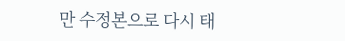만 수정본으로 다시 태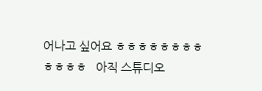어나고 싶어요 ㅎㅎㅎㅎㅎㅎㅎㅎㅎㅎㅎㅎ   아직 스튜디오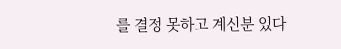를 결정 못하고 계신분 있다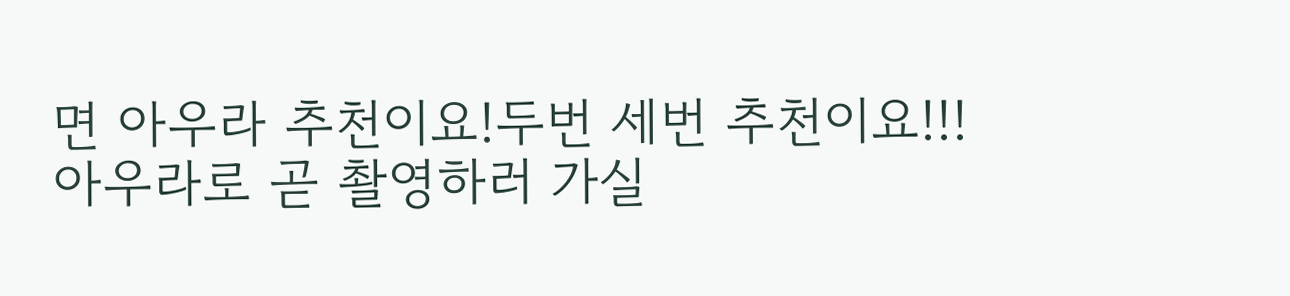면 아우라 추천이요!두번 세번 추천이요!!!   아우라로 곧 촬영하러 가실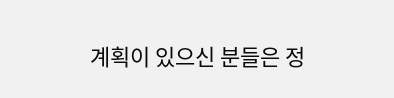계획이 있으신 분들은 정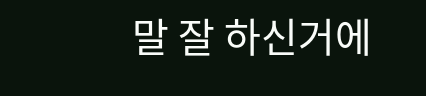말 잘 하신거에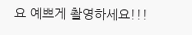요 예쁘게 촬영하세요!!!